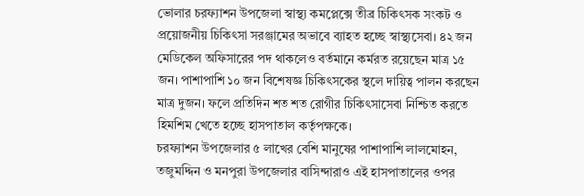ভোলার চরফ্যাশন উপজেলা স্বাস্থ্য কমপ্লেক্সে তীব্র চিকিৎসক সংকট ও প্রয়োজনীয় চিকিৎসা সরঞ্জামের অভাবে ব্যাহত হচ্ছে স্বাস্থ্যসেবা। ৪২ জন মেডিকেল অফিসারের পদ থাকলেও বর্তমানে কর্মরত রয়েছেন মাত্র ১৫ জন। পাশাপাশি ১০ জন বিশেষজ্ঞ চিকিৎসকের স্থলে দায়িত্ব পালন করছেন মাত্র দুজন। ফলে প্রতিদিন শত শত রোগীর চিকিৎসাসেবা নিশ্চিত করতে হিমশিম খেতে হচ্ছে হাসপাতাল কর্তৃপক্ষকে।
চরফ্যাশন উপজেলার ৫ লাখের বেশি মানুষের পাশাপাশি লালমোহন, তজুমদ্দিন ও মনপুরা উপজেলার বাসিন্দারাও এই হাসপাতালের ওপর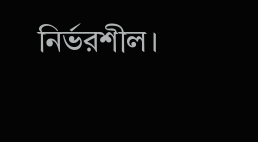নির্ভরশীল।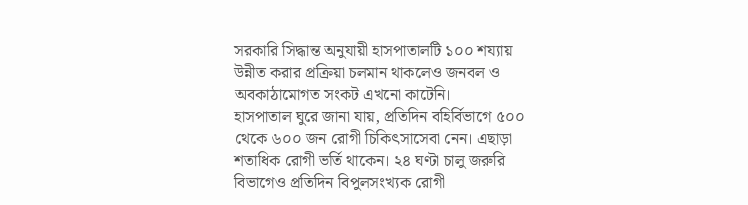সরকারি সিদ্ধান্ত অনুযায়ী হাসপাতালটি ১০০ শয্যায় উন্নীত করার প্রক্রিয়া চলমান থাকলেও জনবল ও অবকাঠামোগত সংকট এখনো কাটেনি।
হাসপাতাল ঘুরে জানা যায়, প্রতিদিন বহির্বিভাগে ৫০০ থেকে ৬০০ জন রোগী চিকিৎসাসেবা নেন। এছাড়া শতাধিক রোগী ভর্তি থাকেন। ২৪ ঘণ্টা চালু জরুরি বিভাগেও প্রতিদিন বিপুলসংখ্যক রোগী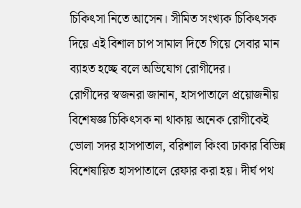চিকিৎসা নিতে আসেন। সীমিত সংখ্যক চিকিৎসক দিয়ে এই বিশাল চাপ সামাল দিতে গিয়ে সেবার মান ব্যাহত হচ্ছে বলে অভিযোগ রোগীদের।
রোগীদের স্বজনরা জানান, হাসপাতালে প্রয়োজনীয় বিশেষজ্ঞ চিকিৎসক না থাকায় অনেক রোগীকেই ভোলা সদর হাসপাতাল, বরিশাল কিংবা ঢাকার বিভিন্ন বিশেষায়িত হাসপাতালে রেফার করা হয়। দীর্ঘ পথ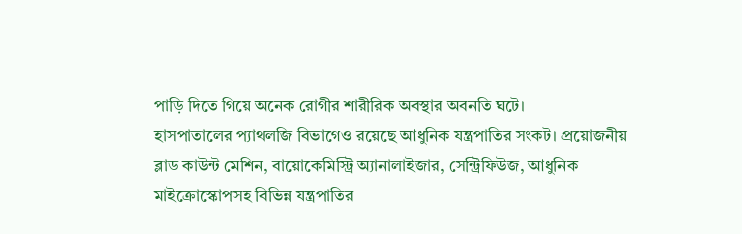পাড়ি দিতে গিয়ে অনেক রোগীর শারীরিক অবস্থার অবনতি ঘটে।
হাসপাতালের প্যাথলজি বিভাগেও রয়েছে আধুনিক যন্ত্রপাতির সংকট। প্রয়োজনীয় ব্লাড কাউন্ট মেশিন, বায়োকেমিস্ট্রি অ্যানালাইজার, সেন্ট্রিফিউজ, আধুনিক মাইক্রোস্কোপসহ বিভিন্ন যন্ত্রপাতির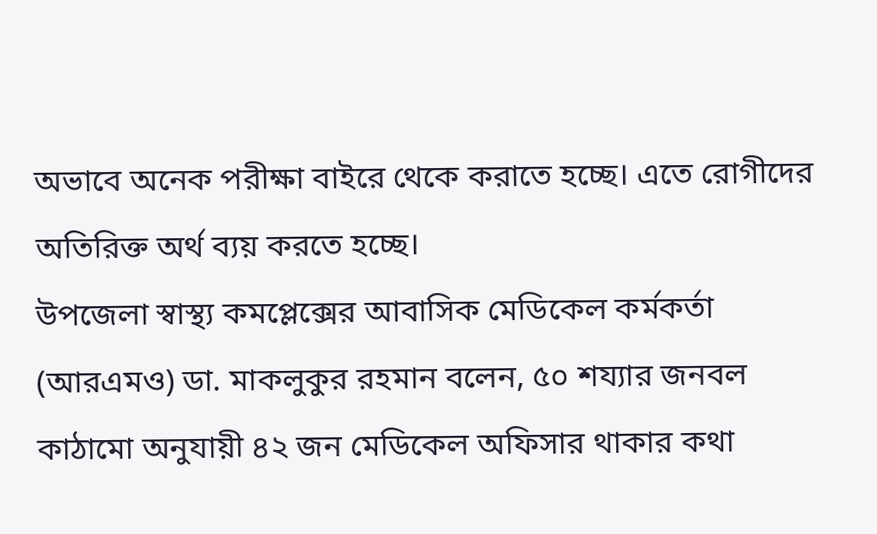অভাবে অনেক পরীক্ষা বাইরে থেকে করাতে হচ্ছে। এতে রোগীদের অতিরিক্ত অর্থ ব্যয় করতে হচ্ছে।
উপজেলা স্বাস্থ্য কমপ্লেক্সের আবাসিক মেডিকেল কর্মকর্তা (আরএমও) ডা. মাকলুকুর রহমান বলেন, ৫০ শয্যার জনবল কাঠামো অনুযায়ী ৪২ জন মেডিকেল অফিসার থাকার কথা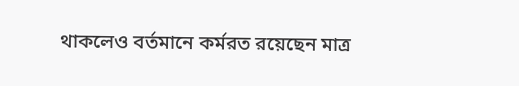থাকলেও বর্তমানে কর্মরত রয়েছেন মাত্র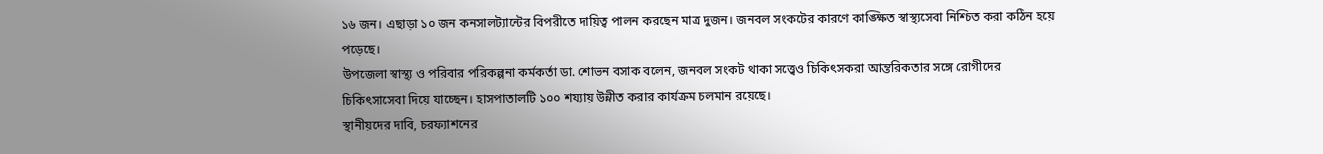১৬ জন। এছাড়া ১০ জন কনসালট্যান্টের বিপরীতে দায়িত্ব পালন করছেন মাত্র দুজন। জনবল সংকটের কারণে কাঙ্ক্ষিত স্বাস্থ্যসেবা নিশ্চিত করা কঠিন হয়ে পড়েছে।
উপজেলা স্বাস্থ্য ও পরিবার পরিকল্পনা কর্মকর্তা ডা. শোভন বসাক বলেন, জনবল সংকট থাকা সত্ত্বেও চিকিৎসকরা আন্তরিকতার সঙ্গে রোগীদের চিকিৎসাসেবা দিয়ে যাচ্ছেন। হাসপাতালটি ১০০ শয্যায় উন্নীত করার কার্যক্রম চলমান রয়েছে।
স্থানীয়দের দাবি, চরফ্যাশনের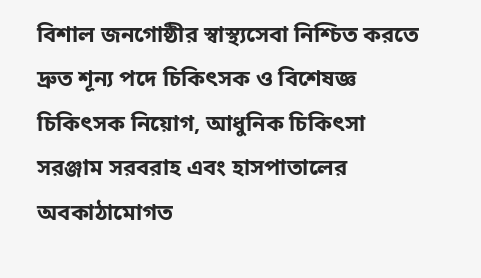বিশাল জনগোষ্ঠীর স্বাস্থ্যসেবা নিশ্চিত করতে দ্রুত শূন্য পদে চিকিৎসক ও বিশেষজ্ঞ চিকিৎসক নিয়োগ, আধুনিক চিকিৎসা সরঞ্জাম সরবরাহ এবং হাসপাতালের অবকাঠামোগত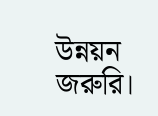উন্নয়ন জরুরি।